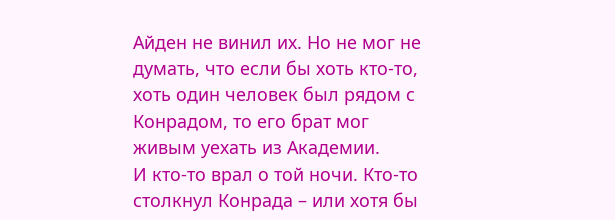Айден не винил их. Но не мог не думать, что если бы хоть кто-то, хоть один человек был рядом с Конрадом, то его брат мог живым уехать из Академии.
И кто-то врал о той ночи. Кто-то столкнул Конрада – или хотя бы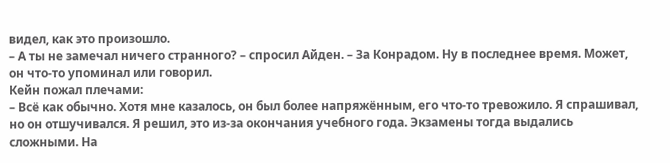видел, как это произошло.
– А ты не замечал ничего странного? – спросил Айден. – За Конрадом. Ну в последнее время. Может, он что-то упоминал или говорил.
Кейн пожал плечами:
– Всё как обычно. Хотя мне казалось, он был более напряжённым, его что-то тревожило. Я спрашивал, но он отшучивался. Я решил, это из-за окончания учебного года. Экзамены тогда выдались сложными. На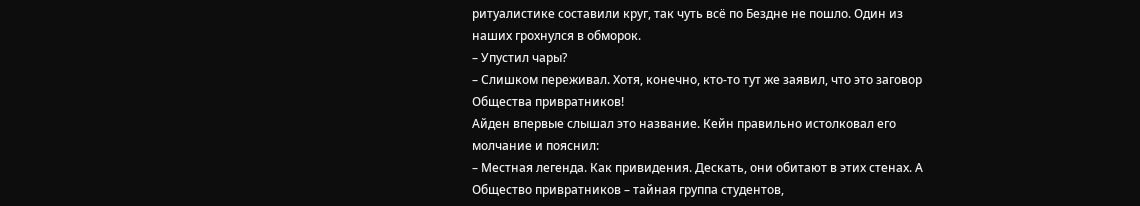ритуалистике составили круг, так чуть всё по Бездне не пошло. Один из наших грохнулся в обморок.
– Упустил чары?
– Слишком переживал. Хотя, конечно, кто-то тут же заявил, что это заговор Общества привратников!
Айден впервые слышал это название. Кейн правильно истолковал его молчание и пояснил:
– Местная легенда. Как привидения. Дескать, они обитают в этих стенах. А Общество привратников – тайная группа студентов,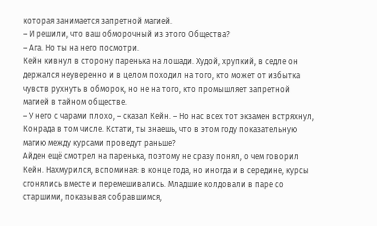которая занимается запретной магией.
– И решили, что ваш обморочный из этого Общества?
– Ага. Но ты на него посмотри.
Кейн кивнул в сторону паренька на лошади. Худой, хрупкий, в седле он держался неуверенно и в целом походил на того, кто может от избытка чувств рухнуть в обморок, но не на того, кто промышляет запретной магией в тайном обществе.
– У него с чарами плохо, – сказал Кейн. – Но нас всех тот экзамен встряхнул, Конрада в том числе. Кстати, ты знаешь, что в этом году показательную магию между курсами проведут раньше?
Айден ещё смотрел на паренька, поэтому не сразу понял, о чем говорил Кейн. Нахмурился, вспоминая: в конце года, но иногда и в середине, курсы сгонялись вместе и перемешивались. Младшие колдовали в паре со старшими, показывая собравшимся,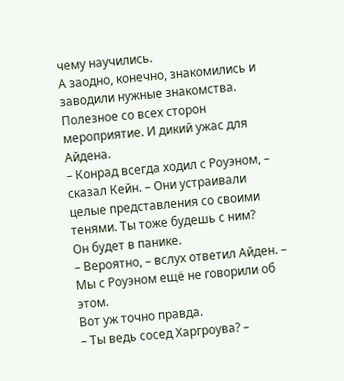чему научились.
А заодно, конечно, знакомились и заводили нужные знакомства. Полезное со всех сторон мероприятие. И дикий ужас для Айдена.
– Конрад всегда ходил с Роуэном, – сказал Кейн. – Они устраивали целые представления со своими тенями. Ты тоже будешь с ним?
Он будет в панике.
– Вероятно, – вслух ответил Айден. – Мы с Роуэном ещё не говорили об этом.
Вот уж точно правда.
– Ты ведь сосед Харгроува? –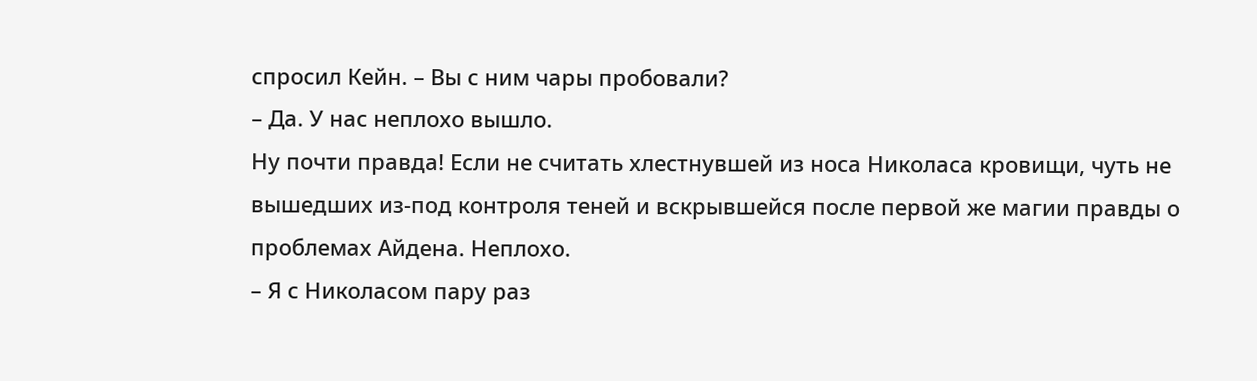спросил Кейн. – Вы с ним чары пробовали?
– Да. У нас неплохо вышло.
Ну почти правда! Если не считать хлестнувшей из носа Николаса кровищи, чуть не вышедших из-под контроля теней и вскрывшейся после первой же магии правды о проблемах Айдена. Неплохо.
– Я с Николасом пару раз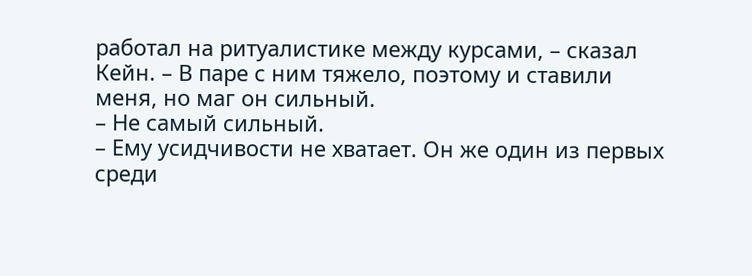работал на ритуалистике между курсами, – сказал Кейн. – В паре с ним тяжело, поэтому и ставили меня, но маг он сильный.
– Не самый сильный.
– Ему усидчивости не хватает. Он же один из первых среди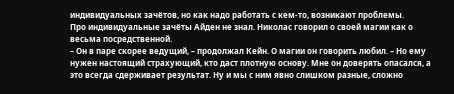индивидуальных зачётов, но как надо работать с кем-то, возникают проблемы.
Про индивидуальные зачёты Айден не знал. Николас говорил о своей магии как о весьма посредственной.
– Он в паре скорее ведущий, – продолжал Кейн. О магии он говорить любил. – Но ему нужен настоящий страхующий, кто даст плотную основу. Мне он доверять опасался, а это всегда сдерживает результат. Ну и мы с ним явно слишком разные, сложно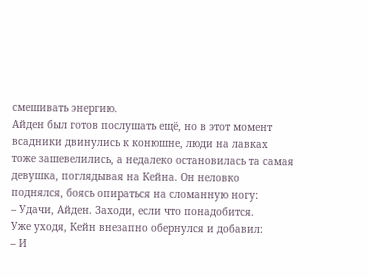смешивать энергию.
Айден был готов послушать ещё, но в этот момент всадники двинулись к конюшне, люди на лавках тоже зашевелились, а недалеко остановилась та самая девушка, поглядывая на Кейна. Он неловко поднялся, боясь опираться на сломанную ногу:
– Удачи, Айден. Заходи, если что понадобится.
Уже уходя, Кейн внезапно обернулся и добавил:
– И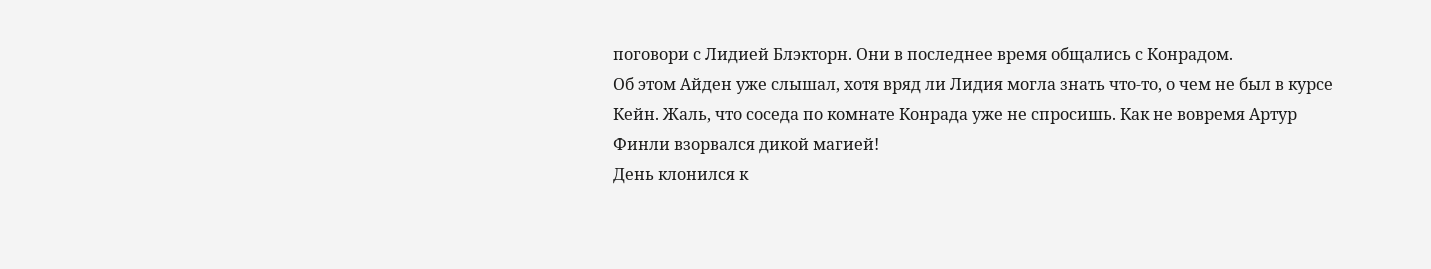поговори с Лидией Блэкторн. Они в последнее время общались с Конрадом.
Об этом Айден уже слышал, хотя вряд ли Лидия могла знать что-то, о чем не был в курсе Кейн. Жаль, что соседа по комнате Конрада уже не спросишь. Как не вовремя Артур Финли взорвался дикой магией!
День клонился к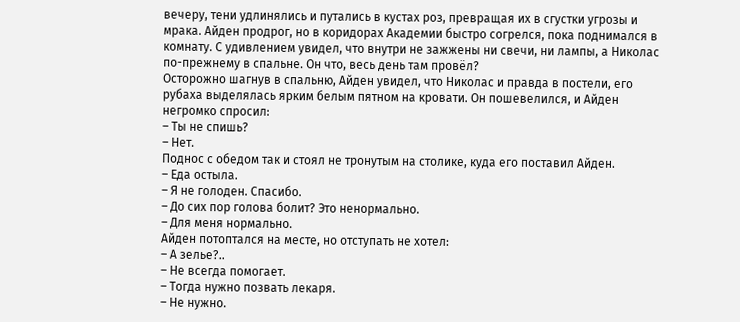вечеру, тени удлинялись и путались в кустах роз, превращая их в сгустки угрозы и мрака. Айден продрог, но в коридорах Академии быстро согрелся, пока поднимался в комнату. С удивлением увидел, что внутри не зажжены ни свечи, ни лампы, а Николас по-прежнему в спальне. Он что, весь день там провёл?
Осторожно шагнув в спальню, Айден увидел, что Николас и правда в постели, его рубаха выделялась ярким белым пятном на кровати. Он пошевелился, и Айден негромко спросил:
– Ты не спишь?
– Нет.
Поднос с обедом так и стоял не тронутым на столике, куда его поставил Айден.
– Еда остыла.
– Я не голоден. Спасибо.
– До сих пор голова болит? Это ненормально.
– Для меня нормально.
Айден потоптался на месте, но отступать не хотел:
– А зелье?..
– Не всегда помогает.
– Тогда нужно позвать лекаря.
– Не нужно.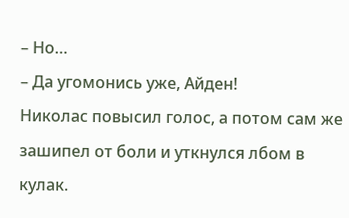– Но…
– Да угомонись уже, Айден!
Николас повысил голос, а потом сам же зашипел от боли и уткнулся лбом в кулак.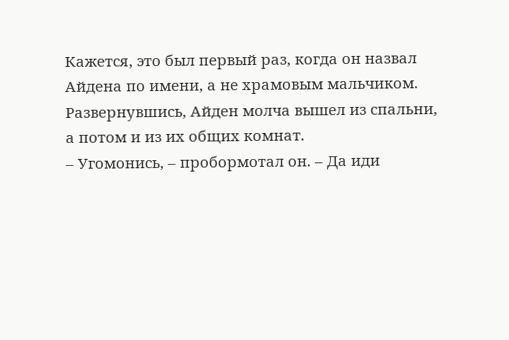Кажется, это был первый раз, когда он назвал Айдена по имени, а не храмовым мальчиком.
Развернувшись, Айден молча вышел из спальни, а потом и из их общих комнат.
– Угомонись, – пробормотал он. – Да иди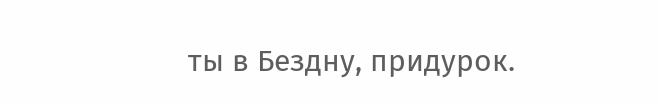ты в Бездну, придурок.